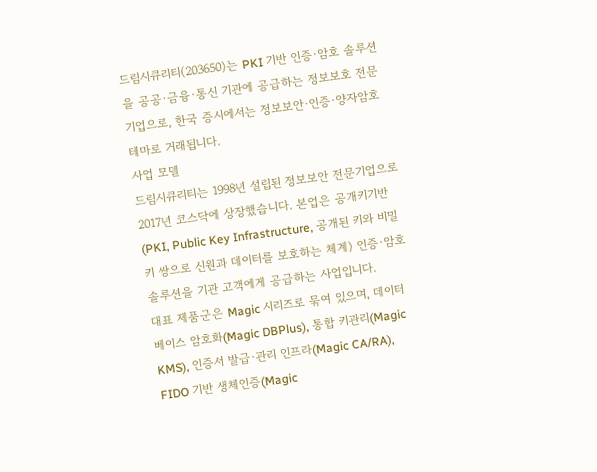드림시큐리티(203650)는 PKI 기반 인증·암호 솔루션을 공공·금융·통신 기관에 공급하는 정보보호 전문기업으로, 한국 증시에서는 정보보안·인증·양자암호 테마로 거래됩니다.
사업 모델
드림시큐리티는 1998년 설립된 정보보안 전문기업으로 2017년 코스닥에 상장했습니다. 본업은 공개키기반(PKI, Public Key Infrastructure, 공개된 키와 비밀키 쌍으로 신원과 데이터를 보호하는 체계) 인증·암호 솔루션을 기관 고객에게 공급하는 사업입니다.
대표 제품군은 Magic 시리즈로 묶여 있으며, 데이터베이스 암호화(Magic DBPlus), 통합 키관리(Magic KMS), 인증서 발급·관리 인프라(Magic CA/RA), FIDO 기반 생체인증(Magic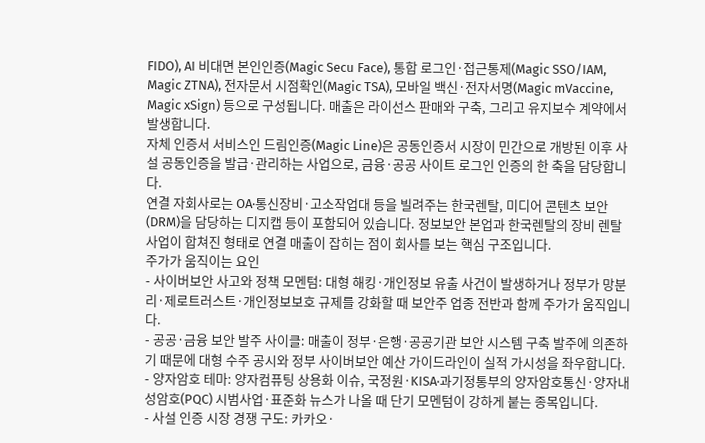FIDO), AI 비대면 본인인증(Magic Secu Face), 통합 로그인·접근통제(Magic SSO/IAM, Magic ZTNA), 전자문서 시점확인(Magic TSA), 모바일 백신·전자서명(Magic mVaccine, Magic xSign) 등으로 구성됩니다. 매출은 라이선스 판매와 구축, 그리고 유지보수 계약에서 발생합니다.
자체 인증서 서비스인 드림인증(Magic Line)은 공동인증서 시장이 민간으로 개방된 이후 사설 공동인증을 발급·관리하는 사업으로, 금융·공공 사이트 로그인 인증의 한 축을 담당합니다.
연결 자회사로는 OA·통신장비·고소작업대 등을 빌려주는 한국렌탈, 미디어 콘텐츠 보안(DRM)을 담당하는 디지캡 등이 포함되어 있습니다. 정보보안 본업과 한국렌탈의 장비 렌탈 사업이 합쳐진 형태로 연결 매출이 잡히는 점이 회사를 보는 핵심 구조입니다.
주가가 움직이는 요인
- 사이버보안 사고와 정책 모멘텀: 대형 해킹·개인정보 유출 사건이 발생하거나 정부가 망분리·제로트러스트·개인정보보호 규제를 강화할 때 보안주 업종 전반과 함께 주가가 움직입니다.
- 공공·금융 보안 발주 사이클: 매출이 정부·은행·공공기관 보안 시스템 구축 발주에 의존하기 때문에 대형 수주 공시와 정부 사이버보안 예산 가이드라인이 실적 가시성을 좌우합니다.
- 양자암호 테마: 양자컴퓨팅 상용화 이슈, 국정원·KISA·과기정통부의 양자암호통신·양자내성암호(PQC) 시범사업·표준화 뉴스가 나올 때 단기 모멘텀이 강하게 붙는 종목입니다.
- 사설 인증 시장 경쟁 구도: 카카오·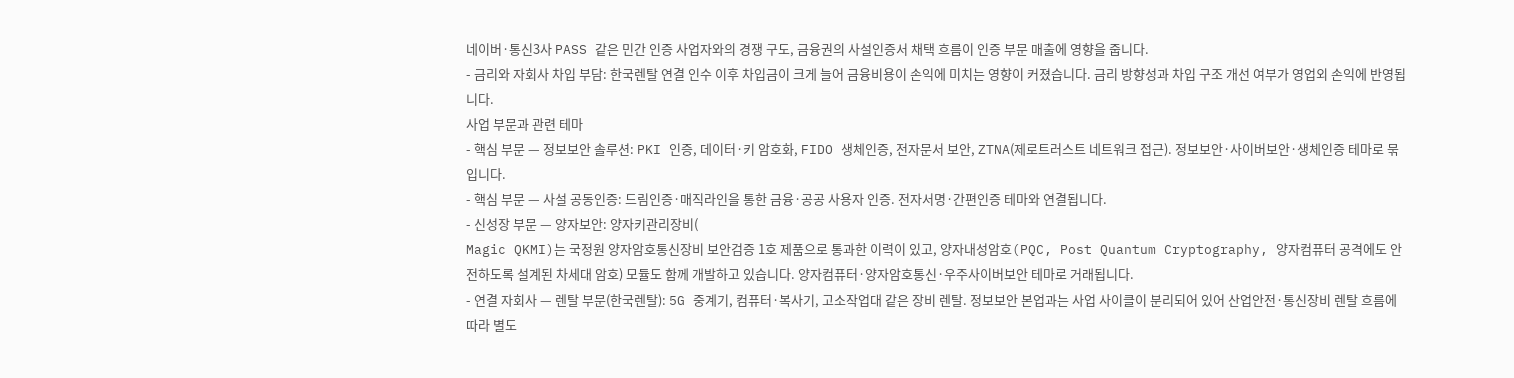네이버·통신3사 PASS 같은 민간 인증 사업자와의 경쟁 구도, 금융권의 사설인증서 채택 흐름이 인증 부문 매출에 영향을 줍니다.
- 금리와 자회사 차입 부담: 한국렌탈 연결 인수 이후 차입금이 크게 늘어 금융비용이 손익에 미치는 영향이 커졌습니다. 금리 방향성과 차입 구조 개선 여부가 영업외 손익에 반영됩니다.
사업 부문과 관련 테마
- 핵심 부문 — 정보보안 솔루션: PKI 인증, 데이터·키 암호화, FIDO 생체인증, 전자문서 보안, ZTNA(제로트러스트 네트워크 접근). 정보보안·사이버보안·생체인증 테마로 묶입니다.
- 핵심 부문 — 사설 공동인증: 드림인증·매직라인을 통한 금융·공공 사용자 인증. 전자서명·간편인증 테마와 연결됩니다.
- 신성장 부문 — 양자보안: 양자키관리장비(
Magic QKMI)는 국정원 양자암호통신장비 보안검증 1호 제품으로 통과한 이력이 있고, 양자내성암호(PQC, Post Quantum Cryptography, 양자컴퓨터 공격에도 안전하도록 설계된 차세대 암호) 모듈도 함께 개발하고 있습니다. 양자컴퓨터·양자암호통신·우주사이버보안 테마로 거래됩니다.
- 연결 자회사 — 렌탈 부문(한국렌탈): 5G 중계기, 컴퓨터·복사기, 고소작업대 같은 장비 렌탈. 정보보안 본업과는 사업 사이클이 분리되어 있어 산업안전·통신장비 렌탈 흐름에 따라 별도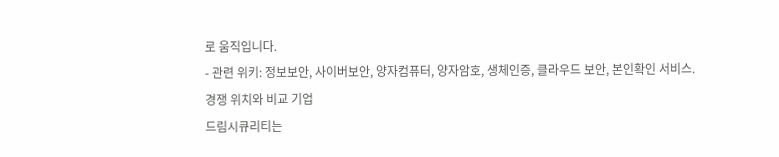로 움직입니다.
- 관련 위키: 정보보안, 사이버보안, 양자컴퓨터, 양자암호, 생체인증, 클라우드 보안, 본인확인 서비스.
경쟁 위치와 비교 기업
드림시큐리티는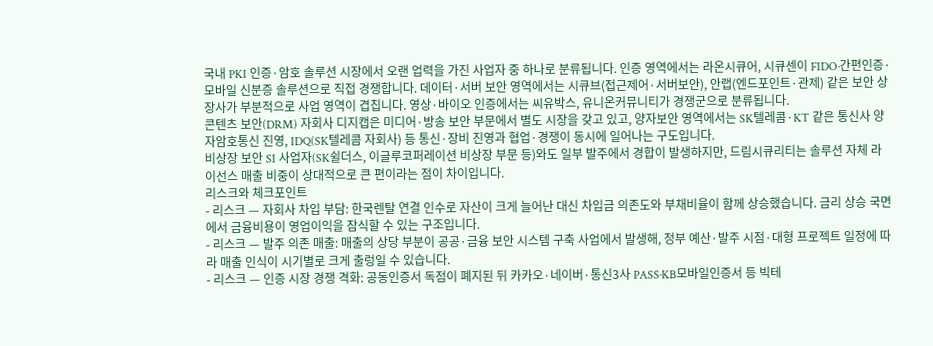국내 PKI 인증·암호 솔루션 시장에서 오랜 업력을 가진 사업자 중 하나로 분류됩니다. 인증 영역에서는 라온시큐어, 시큐센이 FIDO·간편인증·모바일 신분증 솔루션으로 직접 경쟁합니다. 데이터·서버 보안 영역에서는 시큐브(접근제어·서버보안), 안랩(엔드포인트·관제) 같은 보안 상장사가 부분적으로 사업 영역이 겹칩니다. 영상·바이오 인증에서는 씨유박스, 유니온커뮤니티가 경쟁군으로 분류됩니다.
콘텐츠 보안(DRM) 자회사 디지캡은 미디어·방송 보안 부문에서 별도 시장을 갖고 있고, 양자보안 영역에서는 SK텔레콤·KT 같은 통신사 양자암호통신 진영, IDQ(SK텔레콤 자회사) 등 통신·장비 진영과 협업·경쟁이 동시에 일어나는 구도입니다.
비상장 보안 SI 사업자(SK쉴더스, 이글루코퍼레이션 비상장 부문 등)와도 일부 발주에서 경합이 발생하지만, 드림시큐리티는 솔루션 자체 라이선스 매출 비중이 상대적으로 큰 편이라는 점이 차이입니다.
리스크와 체크포인트
- 리스크 — 자회사 차입 부담: 한국렌탈 연결 인수로 자산이 크게 늘어난 대신 차입금 의존도와 부채비율이 함께 상승했습니다. 금리 상승 국면에서 금융비용이 영업이익을 잠식할 수 있는 구조입니다.
- 리스크 — 발주 의존 매출: 매출의 상당 부분이 공공·금융 보안 시스템 구축 사업에서 발생해, 정부 예산·발주 시점·대형 프로젝트 일정에 따라 매출 인식이 시기별로 크게 출렁일 수 있습니다.
- 리스크 — 인증 시장 경쟁 격화: 공동인증서 독점이 폐지된 뒤 카카오·네이버·통신3사 PASS·KB모바일인증서 등 빅테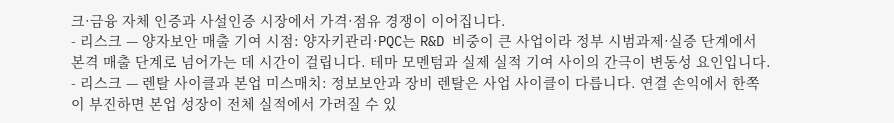크·금융 자체 인증과 사설인증 시장에서 가격·점유 경쟁이 이어집니다.
- 리스크 — 양자보안 매출 기여 시점: 양자키관리·PQC는 R&D 비중이 큰 사업이라 정부 시범과제·실증 단계에서 본격 매출 단계로 넘어가는 데 시간이 걸립니다. 테마 모멘텀과 실제 실적 기여 사이의 간극이 변동성 요인입니다.
- 리스크 — 렌탈 사이클과 본업 미스매치: 정보보안과 장비 렌탈은 사업 사이클이 다릅니다. 연결 손익에서 한쪽이 부진하면 본업 성장이 전체 실적에서 가려질 수 있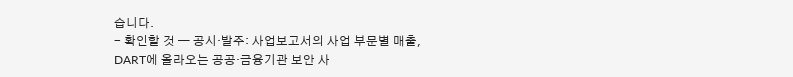습니다.
- 확인할 것 — 공시·발주: 사업보고서의 사업 부문별 매출, DART에 올라오는 공공·금융기관 보안 사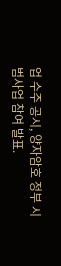업 수주 공시, 양자암호 정부 시범사업 참여 발표.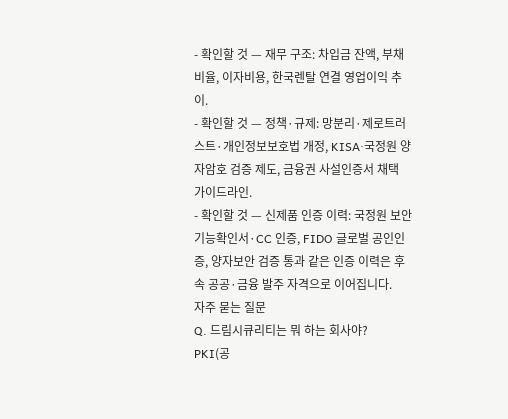- 확인할 것 — 재무 구조: 차입금 잔액, 부채비율, 이자비용, 한국렌탈 연결 영업이익 추이.
- 확인할 것 — 정책·규제: 망분리·제로트러스트·개인정보보호법 개정, KISA·국정원 양자암호 검증 제도, 금융권 사설인증서 채택 가이드라인.
- 확인할 것 — 신제품 인증 이력: 국정원 보안기능확인서·CC 인증, FIDO 글로벌 공인인증, 양자보안 검증 통과 같은 인증 이력은 후속 공공·금융 발주 자격으로 이어집니다.
자주 묻는 질문
Q. 드림시큐리티는 뭐 하는 회사야?
PKI(공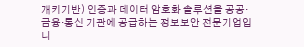개키기반) 인증과 데이터 암호화 솔루션을 공공·금융·통신 기관에 공급하는 정보보안 전문기업입니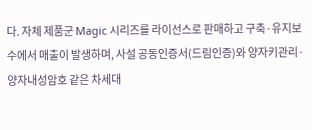다. 자체 제품군 Magic 시리즈를 라이선스로 판매하고 구축·유지보수에서 매출이 발생하며, 사설 공동인증서(드림인증)와 양자키관리·양자내성암호 같은 차세대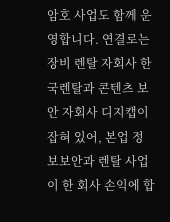암호 사업도 함께 운영합니다. 연결로는 장비 렌탈 자회사 한국렌탈과 콘텐츠 보안 자회사 디지캡이 잡혀 있어, 본업 정보보안과 렌탈 사업이 한 회사 손익에 합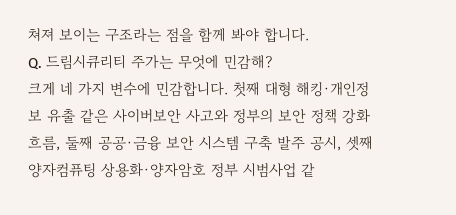쳐져 보이는 구조라는 점을 함께 봐야 합니다.
Q. 드림시큐리티 주가는 무엇에 민감해?
크게 네 가지 변수에 민감합니다. 첫째 대형 해킹·개인정보 유출 같은 사이버보안 사고와 정부의 보안 정책 강화 흐름, 둘째 공공·금융 보안 시스템 구축 발주 공시, 셋째 양자컴퓨팅 상용화·양자암호 정부 시범사업 같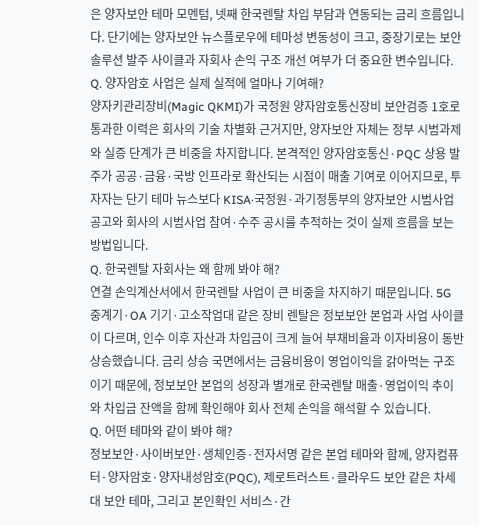은 양자보안 테마 모멘텀, 넷째 한국렌탈 차입 부담과 연동되는 금리 흐름입니다. 단기에는 양자보안 뉴스플로우에 테마성 변동성이 크고, 중장기로는 보안 솔루션 발주 사이클과 자회사 손익 구조 개선 여부가 더 중요한 변수입니다.
Q. 양자암호 사업은 실제 실적에 얼마나 기여해?
양자키관리장비(Magic QKMI)가 국정원 양자암호통신장비 보안검증 1호로 통과한 이력은 회사의 기술 차별화 근거지만, 양자보안 자체는 정부 시범과제와 실증 단계가 큰 비중을 차지합니다. 본격적인 양자암호통신·PQC 상용 발주가 공공·금융·국방 인프라로 확산되는 시점이 매출 기여로 이어지므로, 투자자는 단기 테마 뉴스보다 KISA·국정원·과기정통부의 양자보안 시범사업 공고와 회사의 시범사업 참여·수주 공시를 추적하는 것이 실제 흐름을 보는 방법입니다.
Q. 한국렌탈 자회사는 왜 함께 봐야 해?
연결 손익계산서에서 한국렌탈 사업이 큰 비중을 차지하기 때문입니다. 5G 중계기·OA 기기·고소작업대 같은 장비 렌탈은 정보보안 본업과 사업 사이클이 다르며, 인수 이후 자산과 차입금이 크게 늘어 부채비율과 이자비용이 동반 상승했습니다. 금리 상승 국면에서는 금융비용이 영업이익을 갉아먹는 구조이기 때문에, 정보보안 본업의 성장과 별개로 한국렌탈 매출·영업이익 추이와 차입금 잔액을 함께 확인해야 회사 전체 손익을 해석할 수 있습니다.
Q. 어떤 테마와 같이 봐야 해?
정보보안·사이버보안·생체인증·전자서명 같은 본업 테마와 함께, 양자컴퓨터·양자암호·양자내성암호(PQC), 제로트러스트·클라우드 보안 같은 차세대 보안 테마, 그리고 본인확인 서비스·간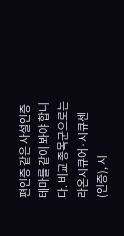편인증 같은 사설인증 테마를 같이 봐야 합니다. 비교 종목군으로는 라온시큐어·시큐센(인증), 시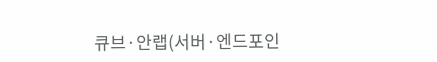큐브·안랩(서버·엔드포인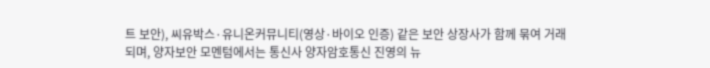트 보안), 씨유박스·유니온커뮤니티(영상·바이오 인증) 같은 보안 상장사가 함께 묶여 거래되며, 양자보안 모멘텀에서는 통신사 양자암호통신 진영의 뉴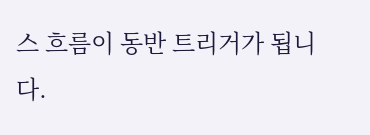스 흐름이 동반 트리거가 됩니다.